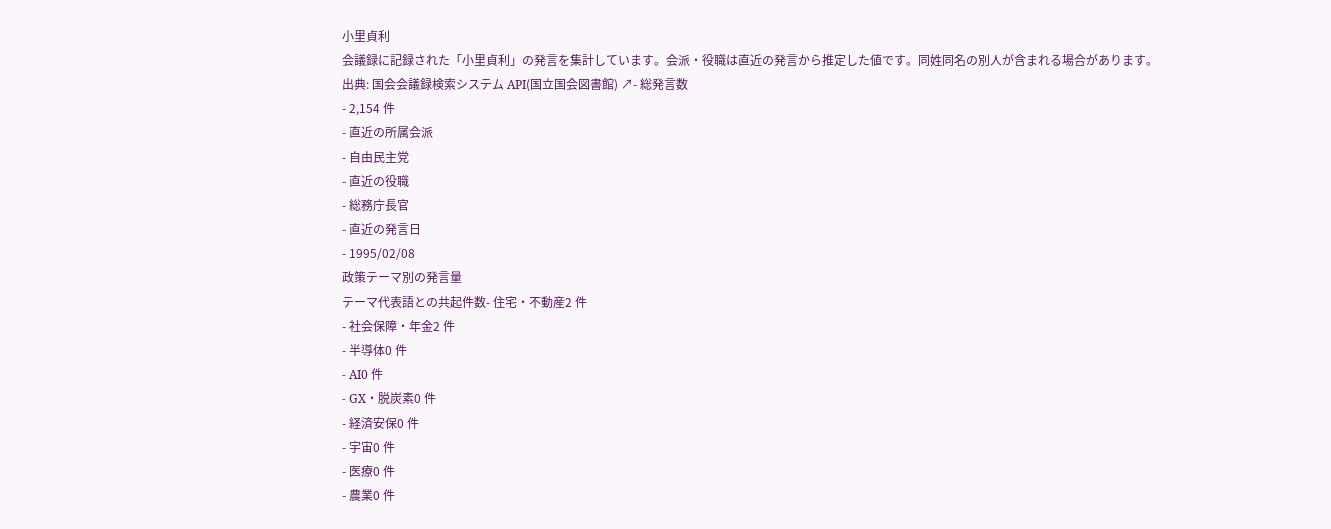小里貞利
会議録に記録された「小里貞利」の発言を集計しています。会派・役職は直近の発言から推定した値です。同姓同名の別人が含まれる場合があります。
出典: 国会会議録検索システム API(国立国会図書館) ↗- 総発言数
- 2,154 件
- 直近の所属会派
- 自由民主党
- 直近の役職
- 総務庁長官
- 直近の発言日
- 1995/02/08
政策テーマ別の発言量
テーマ代表語との共起件数- 住宅・不動産2 件
- 社会保障・年金2 件
- 半導体0 件
- AI0 件
- GX・脱炭素0 件
- 経済安保0 件
- 宇宙0 件
- 医療0 件
- 農業0 件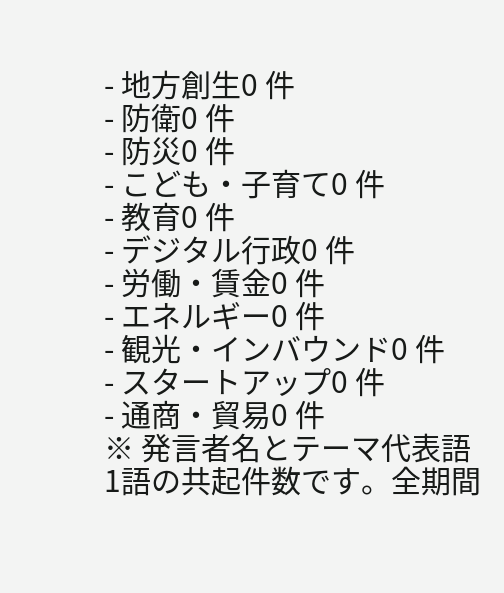- 地方創生0 件
- 防衛0 件
- 防災0 件
- こども・子育て0 件
- 教育0 件
- デジタル行政0 件
- 労働・賃金0 件
- エネルギー0 件
- 観光・インバウンド0 件
- スタートアップ0 件
- 通商・貿易0 件
※ 発言者名とテーマ代表語1語の共起件数です。全期間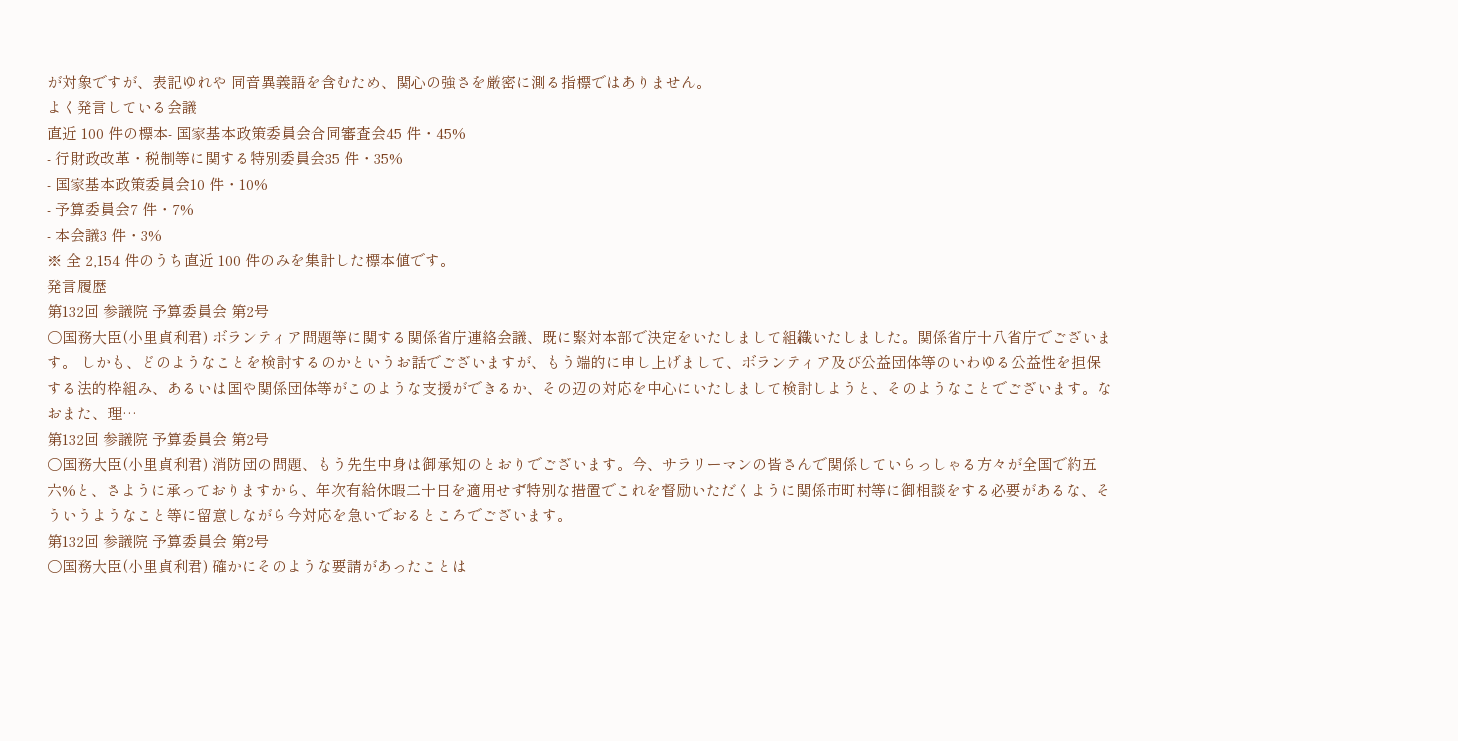が対象ですが、表記ゆれや 同音異義語を含むため、関心の強さを厳密に測る指標ではありません。
よく発言している会議
直近 100 件の標本- 国家基本政策委員会合同審査会45 件・45%
- 行財政改革・税制等に関する特別委員会35 件・35%
- 国家基本政策委員会10 件・10%
- 予算委員会7 件・7%
- 本会議3 件・3%
※ 全 2,154 件のうち直近 100 件のみを集計した標本値です。
発言履歴
第132回 参議院 予算委員会 第2号
○国務大臣(小里貞利君) ボランティア問題等に関する関係省庁連絡会議、既に緊対本部で決定をいたしまして組織いたしました。関係省庁十八省庁でございます。 しかも、どのようなことを検討するのかというお話でございますが、もう端的に申し上げまして、ボランティア及び公益団体等のいわゆる公益性を担保する法的枠組み、あるいは国や関係団体等がこのような支援ができるか、その辺の対応を中心にいたしまして検討しようと、そのようなことでございます。なおまた、理…
第132回 参議院 予算委員会 第2号
○国務大臣(小里貞利君) 消防団の問題、もう先生中身は御承知のとおりでございます。今、サラリーマンの皆さんで関係していらっしゃる方々が全国で約五六%と、さように承っておりますから、年次有給休暇二十日を適用せず特別な措置でこれを督励いただくように関係市町村等に御相談をする必要があるな、そういうようなこと等に留意しながら今対応を急いでおるところでございます。
第132回 参議院 予算委員会 第2号
○国務大臣(小里貞利君) 確かにそのような要請があったことは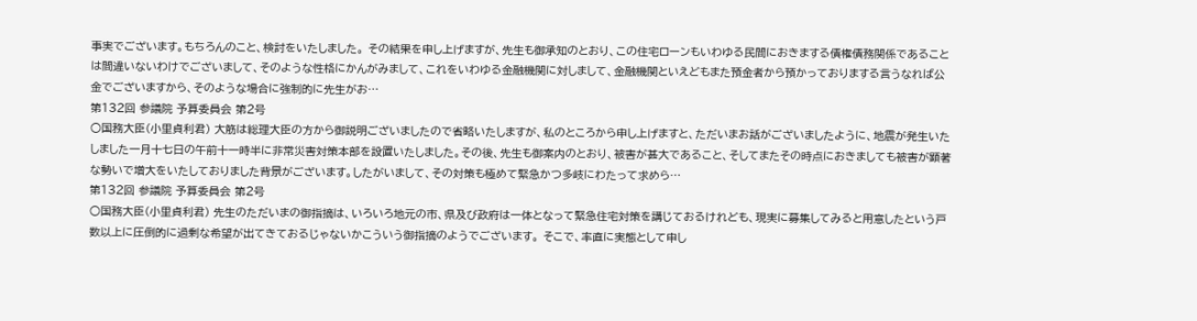事実でございます。もちろんのこと、検討をいたしました。 その結果を申し上げますが、先生も御承知のとおり、この住宅ローンもいわゆる民間におきまする債権債務関係であることは間違いないわけでございまして、そのような性格にかんがみまして、これをいわゆる金融機関に対しまして、金融機関といえどもまた預金者から預かっておりまする言うなれば公金でございますから、そのような場合に強制的に先生がお…
第132回 参議院 予算委員会 第2号
○国務大臣(小里貞利君) 大筋は総理大臣の方から御説明ございましたので省略いたしますが、私のところから申し上げますと、ただいまお話がございましたように、地震が発生いたしました一月十七日の午前十一時半に非常災害対策本部を設置いたしました。その後、先生も御案内のとおり、被害が甚大であること、そしてまたその時点におきましても被害が顕著な勢いで増大をいたしておりました背景がございます。したがいまして、その対策も極めて緊急かつ多岐にわたって求めら…
第132回 参議院 予算委員会 第2号
○国務大臣(小里貞利君) 先生のただいまの御指摘は、いろいろ地元の市、県及び政府は一体となって緊急住宅対策を講じておるけれども、現実に募集してみると用意したという戸数以上に圧倒的に過剰な希望が出てきておるじゃないかこういう御指摘のようでございます。 そこで、率直に実態として申し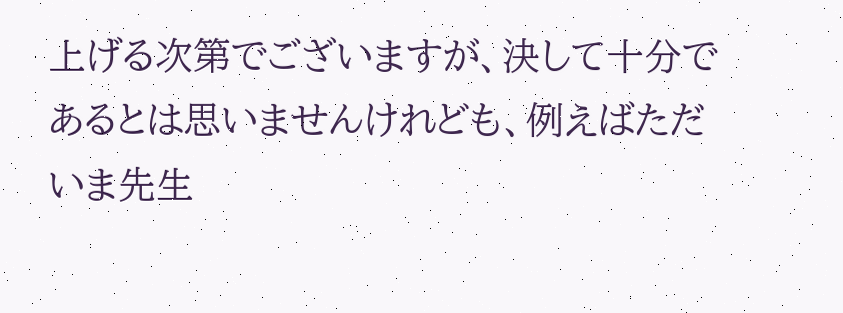上げる次第でございますが、決して十分であるとは思いませんけれども、例えばただいま先生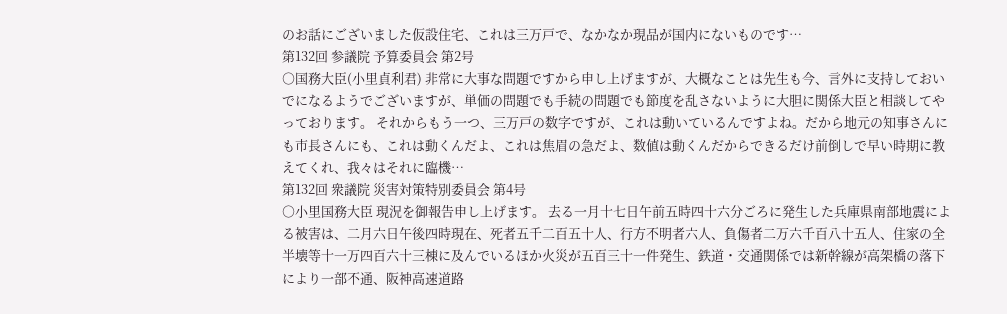のお話にございました仮設住宅、これは三万戸で、なかなか現品が国内にないものです…
第132回 参議院 予算委員会 第2号
○国務大臣(小里貞利君) 非常に大事な問題ですから申し上げますが、大概なことは先生も今、言外に支持しておいでになるようでございますが、単価の問題でも手続の問題でも節度を乱さないように大胆に関係大臣と相談してやっております。 それからもう一つ、三万戸の数字ですが、これは動いているんですよね。だから地元の知事さんにも市長さんにも、これは動くんだよ、これは焦眉の急だよ、数値は動くんだからできるだけ前倒しで早い時期に教えてくれ、我々はそれに臨機…
第132回 衆議院 災害対策特別委員会 第4号
○小里国務大臣 現況を御報告申し上げます。 去る一月十七日午前五時四十六分ごろに発生した兵庫県南部地震による被害は、二月六日午後四時現在、死者五千二百五十人、行方不明者六人、負傷者二万六千百八十五人、住家の全半壊等十一万四百六十三棟に及んでいるほか火災が五百三十一件発生、鉄道・交通関係では新幹線が高架橋の落下により一部不通、阪神高速道路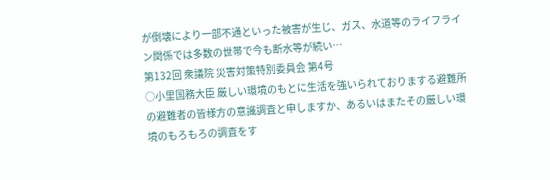が倒壊により一部不通といった被害が生じ、ガス、水道等のライフライン関係では多数の世帯で今も断水等が続い…
第132回 衆議院 災害対策特別委員会 第4号
○小里国務大臣 厳しい環境のもとに生活を強いられておりまする避難所の避難者の皆様方の意識調査と申しますか、あるいはまたその厳しい環境のもろもろの調査をす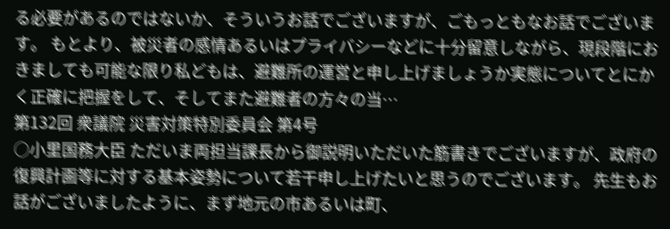る必要があるのではないか、そういうお話でございますが、ごもっともなお話でございます。 もとより、被災者の感情あるいはプライバシーなどに十分留意しながら、現段階におきましても可能な限り私どもは、避難所の運営と申し上げましょうか実態についてとにかく正確に把握をして、そしてまた避難者の方々の当…
第132回 衆議院 災害対策特別委員会 第4号
○小里国務大臣 ただいま両担当課長から御説明いただいた筋書きでございますが、政府の復興計画等に対する基本姿勢について若干申し上げたいと思うのでございます。 先生もお話がございましたように、まず地元の市あるいは町、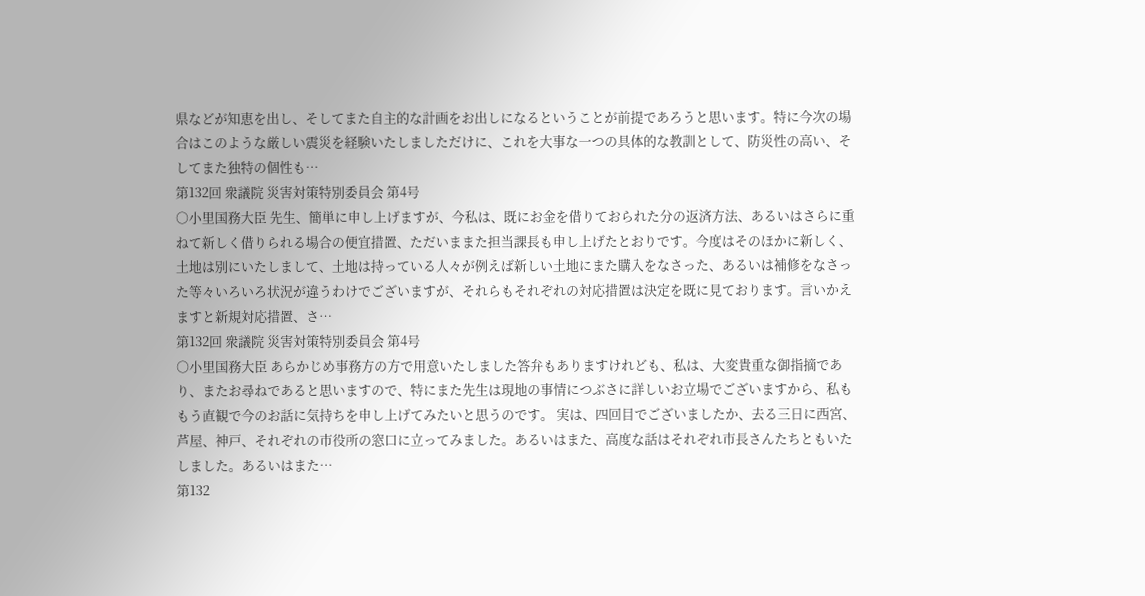県などが知恵を出し、そしてまた自主的な計画をお出しになるということが前提であろうと思います。特に今次の場合はこのような厳しい震災を経験いたしましただけに、これを大事な一つの具体的な教訓として、防災性の高い、そしてまた独特の個性も…
第132回 衆議院 災害対策特別委員会 第4号
○小里国務大臣 先生、簡単に申し上げますが、今私は、既にお金を借りておられた分の返済方法、あるいはさらに重ねて新しく借りられる場合の便宜措置、ただいままた担当課長も申し上げたとおりです。今度はそのほかに新しく、土地は別にいたしまして、土地は持っている人々が例えば新しい土地にまた購入をなさった、あるいは補修をなさった等々いろいろ状況が違うわけでございますが、それらもそれぞれの対応措置は決定を既に見ております。言いかえますと新規対応措置、さ…
第132回 衆議院 災害対策特別委員会 第4号
○小里国務大臣 あらかじめ事務方の方で用意いたしました答弁もありますけれども、私は、大変貴重な御指摘であり、またお尋ねであると思いますので、特にまた先生は現地の事情につぶさに詳しいお立場でございますから、私ももう直観で今のお話に気持ちを申し上げてみたいと思うのです。 実は、四回目でございましたか、去る三日に西宮、芦屋、神戸、それぞれの市役所の窓口に立ってみました。あるいはまた、高度な話はそれぞれ市長さんたちともいたしました。あるいはまた…
第132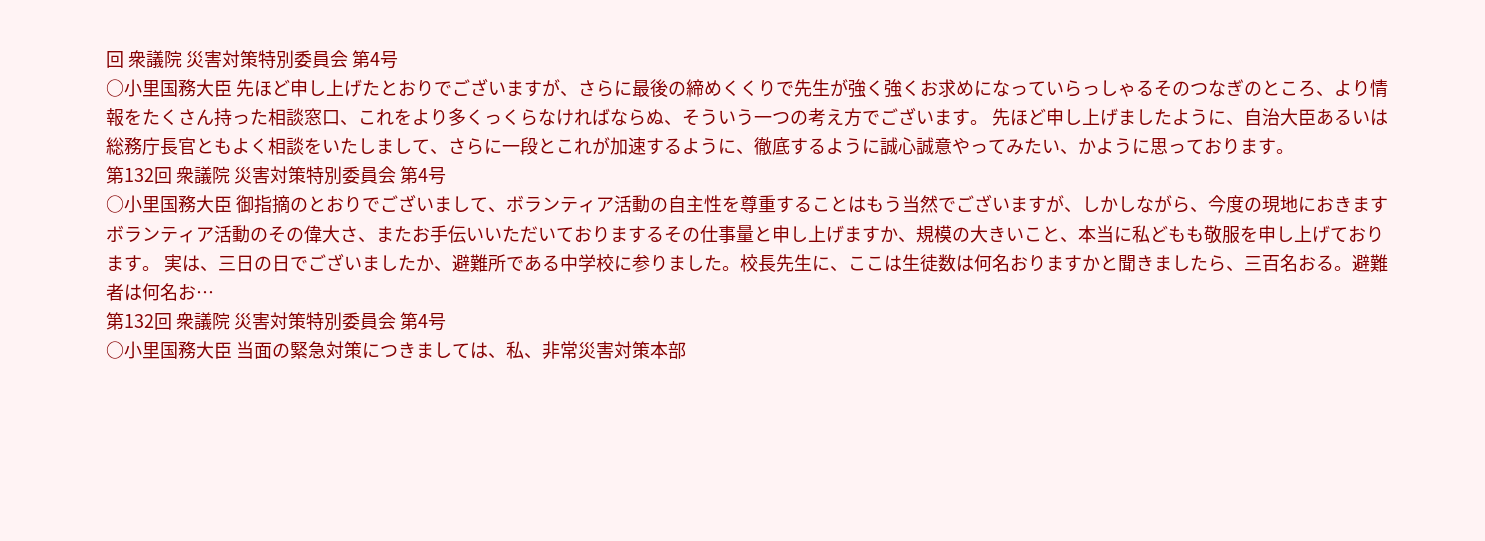回 衆議院 災害対策特別委員会 第4号
○小里国務大臣 先ほど申し上げたとおりでございますが、さらに最後の締めくくりで先生が強く強くお求めになっていらっしゃるそのつなぎのところ、より情報をたくさん持った相談窓口、これをより多くっくらなければならぬ、そういう一つの考え方でございます。 先ほど申し上げましたように、自治大臣あるいは総務庁長官ともよく相談をいたしまして、さらに一段とこれが加速するように、徹底するように誠心誠意やってみたい、かように思っております。
第132回 衆議院 災害対策特別委員会 第4号
○小里国務大臣 御指摘のとおりでございまして、ボランティア活動の自主性を尊重することはもう当然でございますが、しかしながら、今度の現地におきますボランティア活動のその偉大さ、またお手伝いいただいておりまするその仕事量と申し上げますか、規模の大きいこと、本当に私どもも敬服を申し上げております。 実は、三日の日でございましたか、避難所である中学校に参りました。校長先生に、ここは生徒数は何名おりますかと聞きましたら、三百名おる。避難者は何名お…
第132回 衆議院 災害対策特別委員会 第4号
○小里国務大臣 当面の緊急対策につきましては、私、非常災害対策本部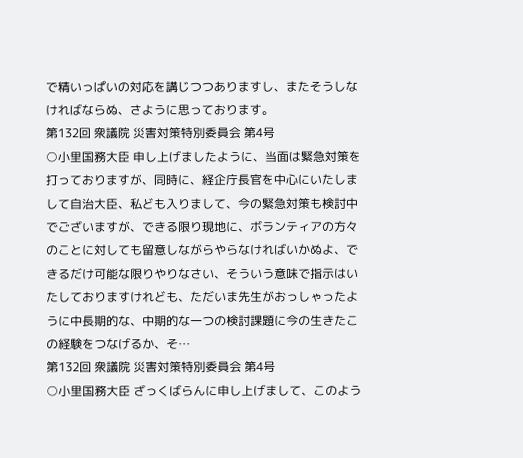で精いっぱいの対応を講じつつありますし、またそうしなければならぬ、さように思っております。
第132回 衆議院 災害対策特別委員会 第4号
○小里国務大臣 申し上げましたように、当面は緊急対策を打っておりますが、同時に、経企庁長官を中心にいたしまして自治大臣、私ども入りまして、今の緊急対策も検討中でございますが、できる限り現地に、ボランティアの方々のことに対しても留意しながらやらなければいかぬよ、できるだけ可能な限りやりなさい、そういう意味で指示はいたしておりますけれども、ただいま先生がおっしゃったように中長期的な、中期的な一つの検討課題に今の生きたこの経験をつなげるか、そ…
第132回 衆議院 災害対策特別委員会 第4号
○小里国務大臣 ざっくばらんに申し上げまして、このよう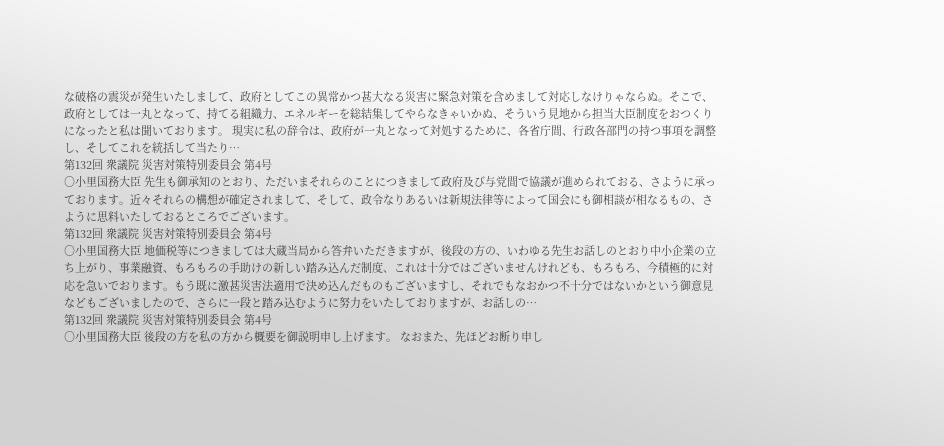な破格の震災が発生いたしまして、政府としてこの異常かつ甚大なる災害に緊急対策を含めまして対応しなけりゃならぬ。そこで、政府としては一丸となって、持てる組織力、エネルギーを総結集してやらなきゃいかぬ、そういう見地から担当大臣制度をおつくりになったと私は聞いております。 現実に私の辞令は、政府が一丸となって対処するために、各省庁間、行政各部門の持つ事項を調整し、そしてこれを統括して当たり…
第132回 衆議院 災害対策特別委員会 第4号
○小里国務大臣 先生も御承知のとおり、ただいまそれらのことにつきまして政府及び与党間で協議が進められておる、さように承っております。近々それらの構想が確定されまして、そして、政令なりあるいは新規法律等によって国会にも御相談が相なるもの、さように思料いたしておるところでございます。
第132回 衆議院 災害対策特別委員会 第4号
○小里国務大臣 地価税等につきましては大蔵当局から答弁いただきますが、後段の方の、いわゆる先生お話しのとおり中小企業の立ち上がり、事業融資、もろもろの手助けの新しい踏み込んだ制度、これは十分ではございませんけれども、もろもろ、今積極的に対応を急いでおります。もう既に激甚災害法適用で決め込んだものもございますし、それでもなおかつ不十分ではないかという御意見などもございましたので、さらに一段と踏み込むように努力をいたしておりますが、お話しの…
第132回 衆議院 災害対策特別委員会 第4号
○小里国務大臣 後段の方を私の方から概要を御説明申し上げます。 なおまた、先ほどお断り申し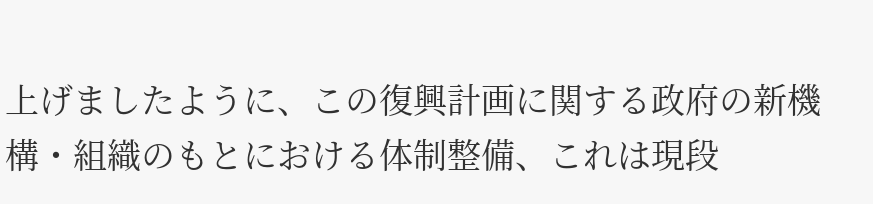上げましたように、この復興計画に関する政府の新機構・組織のもとにおける体制整備、これは現段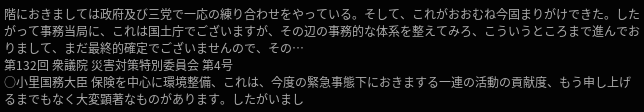階におきましては政府及び三党で一応の練り合わせをやっている。そして、これがおおむね今固まりがけできた。したがって事務当局に、これは国土庁でございますが、その辺の事務的な体系を整えてみろ、こういうところまで進んでおりまして、まだ最終的確定でございませんので、その…
第132回 衆議院 災害対策特別委員会 第4号
○小里国務大臣 保険を中心に環境整備、これは、今度の緊急事態下におきまする一連の活動の貢献度、もう申し上げるまでもなく大変顕著なものがあります。したがいまし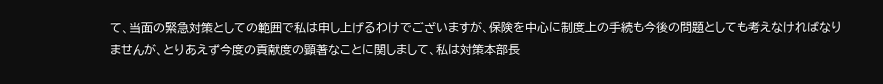て、当面の緊急対策としての範囲で私は申し上げるわけでございますが、保険を中心に制度上の手続も今後の問題としても考えなければなりませんが、とりあえず今度の貢献度の顕著なことに関しまして、私は対策本部長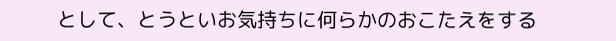として、とうといお気持ちに何らかのおこたえをする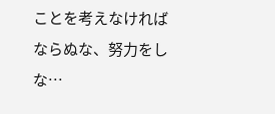ことを考えなければならぬな、努力をしな…